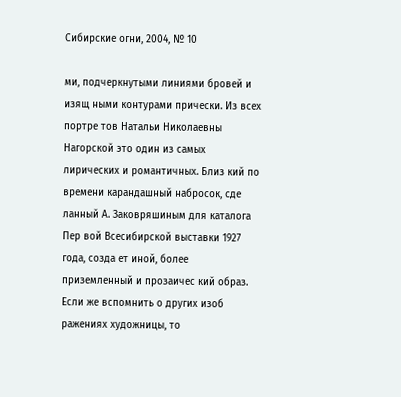Сибирские огни, 2004, № 10

ми, подчеркнутыми линиями бровей и изящ ными контурами прически. Из всех портре тов Натальи Николаевны Нагорской это один из самых лирических и романтичных. Близ кий по времени карандашный набросок, сде ланный А. Заковряшиным для каталога Пер вой Всесибирской выставки 1927 года, созда ет иной, более приземленный и прозаичес кий образ. Если же вспомнить о других изоб ражениях художницы, то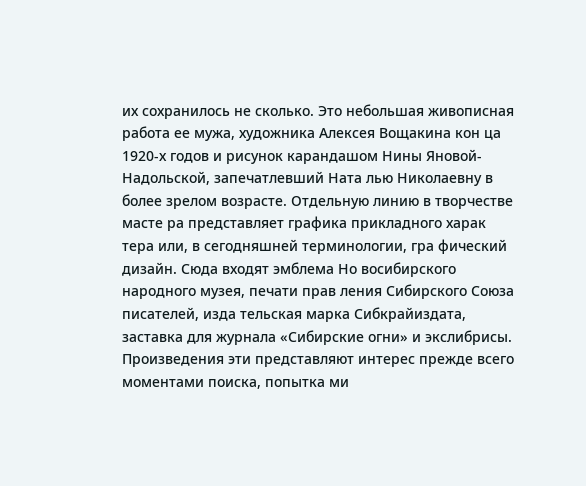их сохранилось не сколько. Это небольшая живописная работа ее мужа, художника Алексея Вощакина кон ца 1920-х годов и рисунок карандашом Нины Яновой-Надольской, запечатлевший Ната лью Николаевну в более зрелом возрасте. Отдельную линию в творчестве масте ра представляет графика прикладного харак тера или, в сегодняшней терминологии, гра фический дизайн. Сюда входят эмблема Но восибирского народного музея, печати прав ления Сибирского Союза писателей, изда тельская марка Сибкрайиздата, заставка для журнала «Сибирские огни» и экслибрисы. Произведения эти представляют интерес прежде всего моментами поиска, попытка ми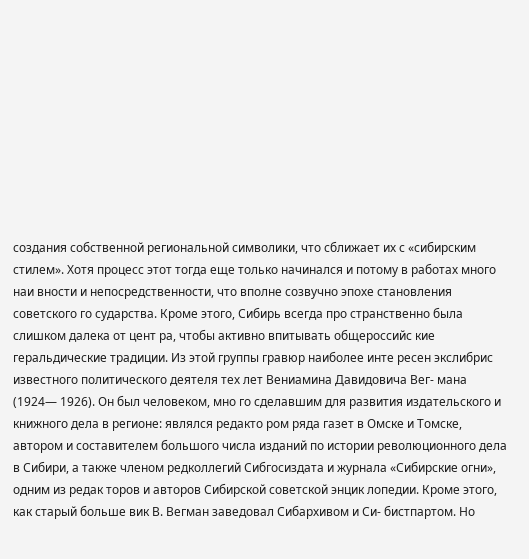создания собственной региональной символики, что сближает их с «сибирским стилем». Хотя процесс этот тогда еще только начинался и потому в работах много наи вности и непосредственности, что вполне созвучно эпохе становления советского го сударства. Кроме этого, Сибирь всегда про странственно была слишком далека от цент ра, чтобы активно впитывать общероссийс кие геральдические традиции. Из этой группы гравюр наиболее инте ресен экслибрис известного политического деятеля тех лет Вениамина Давидовича Вег- мана (1924— 1926). Он был человеком, мно го сделавшим для развития издательского и книжного дела в регионе: являлся редакто ром ряда газет в Омске и Томске, автором и составителем большого числа изданий по истории революционного дела в Сибири, а также членом редколлегий Сибгосиздата и журнала «Сибирские огни», одним из редак торов и авторов Сибирской советской энцик лопедии. Кроме этого, как старый больше вик В. Вегман заведовал Сибархивом и Си- бистпартом. Но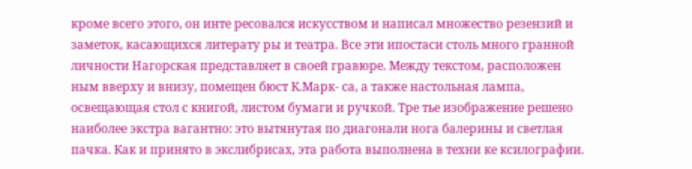кроме всего этого, он инте ресовался искусством и написал множество резензий и заметок, касающихся литерату ры и театра. Все эти ипостаси столь много гранной личности Нагорская представляет в своей гравюре. Между текстом, расположен ным вверху и внизу, помещен бюст К.Марк- са, а также настольная лампа, освещающая стол с книгой, листом бумаги и ручкой. Тре тье изображение решено наиболее экстра вагантно: это вытянутая по диагонали нога балерины и светлая пачка. Как и принято в экслибрисах, эта работа выполнена в техни ке ксилографии.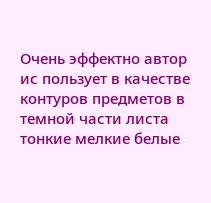Очень эффектно автор ис пользует в качестве контуров предметов в темной части листа тонкие мелкие белые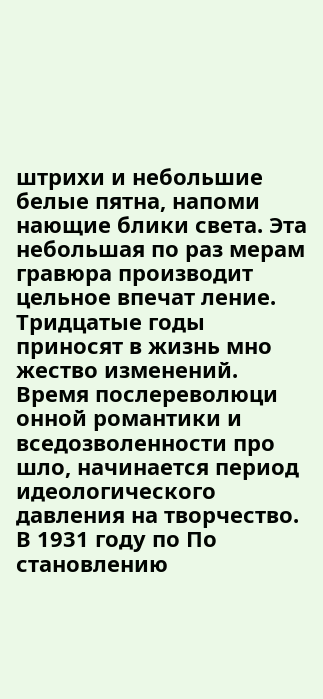штрихи и небольшие белые пятна, напоми нающие блики света. Эта небольшая по раз мерам гравюра производит цельное впечат ление. Тридцатые годы приносят в жизнь мно жество изменений. Время послереволюци онной романтики и вседозволенности про шло, начинается период идеологического давления на творчество. В 1931 году по По становлению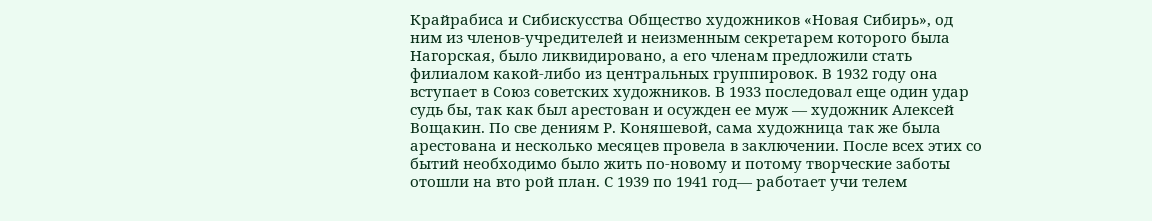Крайрабиса и Сибискусства Общество художников «Новая Сибирь», од ним из членов-учредителей и неизменным секретарем которого была Нагорская, было ликвидировано, а его членам предложили стать филиалом какой-либо из центральных группировок. В 1932 году она вступает в Союз советских художников. В 1933 последовал еще один удар судь бы, так как был арестован и осужден ее муж — художник Алексей Вощакин. По све дениям Р. Коняшевой, сама художница так же была арестована и несколько месяцев провела в заключении. После всех этих со бытий необходимо было жить по-новому и потому творческие заботы отошли на вто рой план. С 1939 по 1941 год— работает учи телем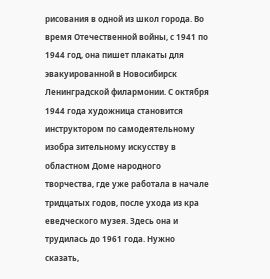рисования в одной из школ города. Во время Отечественной войны, с 1941 по 1944 год, она пишет плакаты для эвакуированной в Новосибирск Ленинградской филармонии. С октября 1944 года художница становится инструктором по самодеятельному изобра зительному искусству в областном Доме народного творчества, где уже работала в начале тридцатых годов, после ухода из кра еведческого музея. Здесь она и трудилась до 1961 года. Нужно сказать,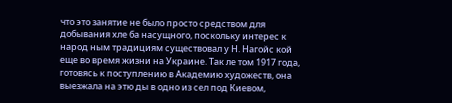что это занятие не было просто средством для добывания хле ба насущного, поскольку интерес к народ ным традициям существовал у Н. Нагойс кой еще во время жизни на Украине. Так ле том 1917 года, готовясь к поступлению в Академию художеств, она выезжала на этю ды в одно из сел под Киевом,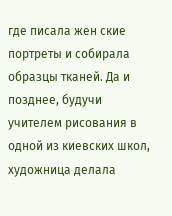где писала жен ские портреты и собирала образцы тканей. Да и позднее, будучи учителем рисования в одной из киевских школ, художница делала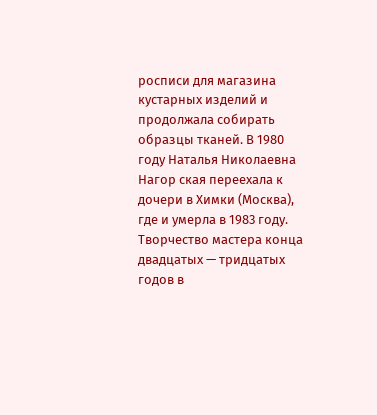росписи для магазина кустарных изделий и продолжала собирать образцы тканей. В 1980 году Наталья Николаевна Нагор ская переехала к дочери в Химки (Москва), где и умерла в 1983 году. Творчество мастера конца двадцатых — тридцатых годов в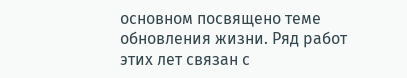основном посвящено теме обновления жизни. Ряд работ этих лет связан с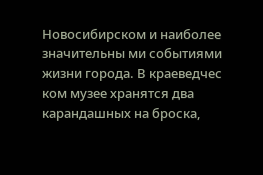Новосибирском и наиболее значительны ми событиями жизни города. В краеведчес ком музее хранятся два карандашных на броска,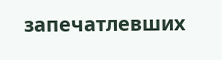запечатлевших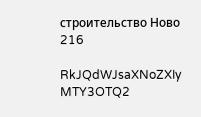строительство Ново 216

RkJQdWJsaXNoZXIy MTY3OTQ2